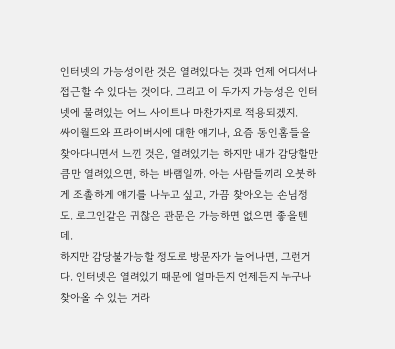인터넷의 가능성이란 것은 열려있다는 것과 언제 어디서나 접근할 수 있다는 것이다. 그리고 이 두가지 가능성은 인터넷에 물려있는 어느 사이트나 마찬가지로 적용되겠지.
싸이월드와 프라이버시에 대한 얘기나, 요즘 동인홈들을 찾아다니면서 느낀 것은, 열려있기는 하지만 내가 감당할만큼만 열려있으면, 하는 바램일까. 아는 사람들끼리 오붓하게 조촐하게 얘기를 나누고 싶고, 가끔 찾아오는 손님정도. 로그인같은 귀찮은 관문은 가능하면 없으면 좋을텐데.
하지만 감당불가능할 정도로 방문자가 늘어나면, 그런거다. 인터넷은 열려있기 때문에 얼마든지 언제든지 누구나 찾아올 수 있는 거라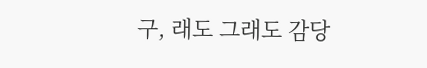구, 래도 그래도 감당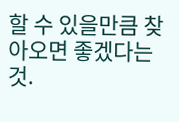할 수 있을만큼 찾아오면 좋겠다는 것.